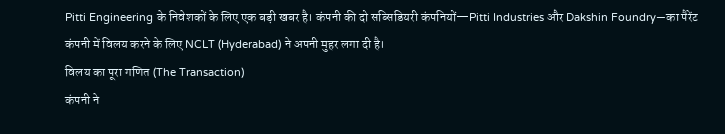Pitti Engineering के निवेशकों के लिए एक बड़ी खबर है। कंपनी की दो सब्सिडियरी कंपनियों—Pitti Industries और Dakshin Foundry—का पैरेंट कंपनी में विलय करने के लिए NCLT (Hyderabad) ने अपनी मुहर लगा दी है।
विलय का पूरा गणित (The Transaction)
कंपनी ने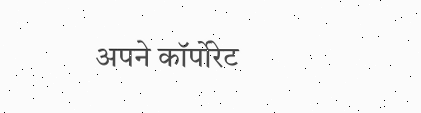अपने कॉर्पोरेट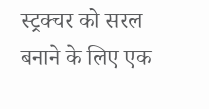स्ट्रक्चर को सरल बनाने के लिए एक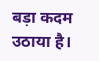बड़ा कदम उठाया है।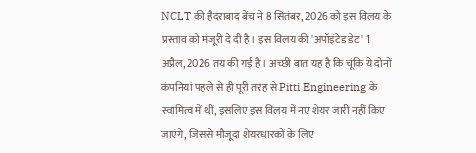NCLT की हैदराबाद बेंच ने 8 सितंबर, 2026 को इस विलय के प्रस्ताव को मंजूरी दे दी है। इस विलय की 'अपॉइंटेड डेट' 1 अप्रैल, 2026 तय की गई है। अच्छी बात यह है कि चूंकि ये दोनों कंपनियां पहले से ही पूरी तरह से Pitti Engineering के स्वामित्व में थीं, इसलिए इस विलय में नए शेयर जारी नहीं किए जाएंगे, जिससे मौजूदा शेयरधारकों के लिए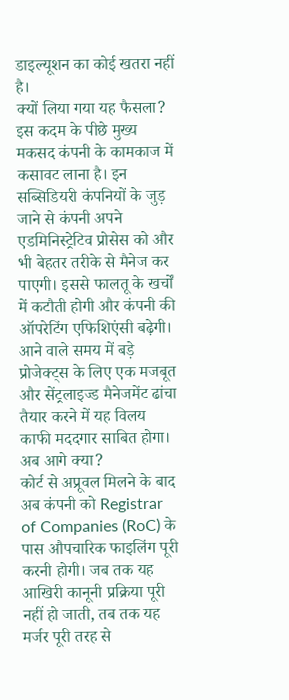डाइल्यूशन का कोई खतरा नहीं है।
क्यों लिया गया यह फैसला?
इस कदम के पीछे मुख्य मकसद कंपनी के कामकाज में कसावट लाना है। इन सब्सिडियरी कंपनियों के जुड़ जाने से कंपनी अपने एडमिनिस्ट्रेटिव प्रोसेस को और भी बेहतर तरीके से मैनेज कर पाएगी। इससे फालतू के खर्चों में कटौती होगी और कंपनी की ऑपरेटिंग एफिशिएंसी बढ़ेगी। आने वाले समय में बड़े प्रोजेक्ट्स के लिए एक मजबूत और सेंट्रलाइज्ड मैनेजमेंट ढांचा तैयार करने में यह विलय काफी मददगार साबित होगा।
अब आगे क्या?
कोर्ट से अप्रूवल मिलने के बाद अब कंपनी को Registrar of Companies (RoC) के पास औपचारिक फाइलिंग पूरी करनी होगी। जब तक यह आखिरी कानूनी प्रक्रिया पूरी नहीं हो जाती, तब तक यह मर्जर पूरी तरह से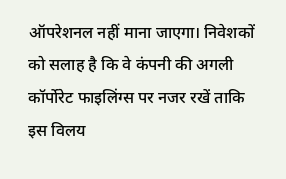ऑपरेशनल नहीं माना जाएगा। निवेशकों को सलाह है कि वे कंपनी की अगली कॉर्पोरेट फाइलिंग्स पर नजर रखें ताकि इस विलय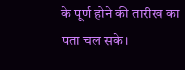के पूर्ण होने की तारीख का पता चल सके।